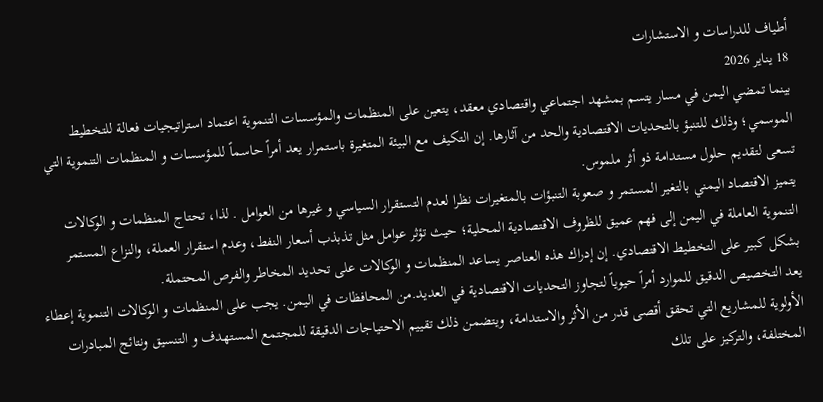أطياف للدراسات و الاستشارات
18 يناير 2026
بينما تمضي اليمن في مسار يتسم بمشهد اجتماعي واقتصادي معقد، يتعين على المنظمات والمؤسسات التنموية اعتماد استراتيجيات فعالة للتخطيط الموسمي؛ وذلك للتنبؤ بالتحديات الاقتصادية والحد من آثارها. إن التكيف مع البيئة المتغيرة باستمرار يعد أمراً حاسماً للمؤسسات و المنظمات التنموية التي تسعى لتقديم حلول مستدامة ذو أثر ملموس.
يتميز الاقتصاد اليمني بالتغير المستمر و صعوبة التنبؤات بالمتغيرات نظرا لعدم التستقرار السياسي و غيرها من العوامل . لذا، تحتاج المنظمات و الوكالات التنموية العاملة في اليمن إلى فهم عميق للظروف الاقتصادية المحلية؛ حيث تؤثر عوامل مثل تذبذب أسعار النفط، وعدم استقرار العملة، والنزاع المستمر بشكل كبير على التخطيط الاقتصادي. إن إدراك هذه العناصر يساعد المنظمات و الوكالات على تحديد المخاطر والفرص المحتملة.
يعد التخصيص الدقيق للموارد أمراً حيوياً لتجاوز التحديات الاقتصادية في العديد.من المحافظات في اليمن. يجب على المنظمات و الوكالات التنموية إعطاء الأولوية للمشاريع التي تحقق أقصى قدر من الأثر والاستدامة، ويتضمن ذلك تقييم الاحتياجات الدقيقة للمجتمع المستهدف و التنسيق ونتائج المبادرات المختلفة، والتركيز على تلك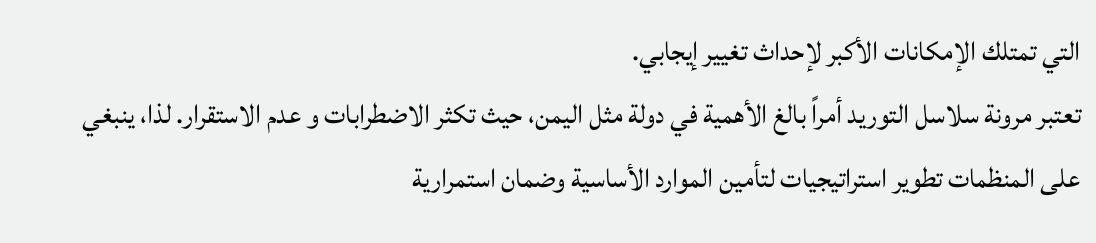التي تمتلك الإمكانات الأكبر لإحداث تغيير إيجابي.
تعتبر مرونة سلاسل التوريد أمراً بالغ الأهمية في دولة مثل اليمن، حيث تكثر الاضطرابات و عدم الاستقرار. لذا، ينبغي على المنظمات تطوير استراتيجيات لتأمين الموارد الأساسية وضمان استمرارية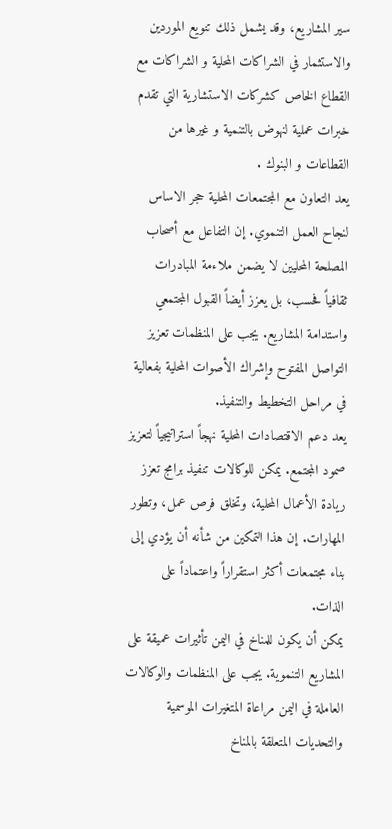سير المشاريع، وقد يشمل ذلك تنويع الموردين والاستثمار في الشراكات المحلية و الشراكات مع القطاع الخاص كشركات الاستشارية التي تقدم خبرات عملية لنهوض بالتنمية و غيرها من القطاعات و البنوك .
يعد التعاون مع المجتمعات المحلية حجر الاساس لنجاح العمل التنموي. إن التفاعل مع أصحاب المصلحة المحليين لا يضمن ملاءمة المبادرات ثقافياً فحسب، بل يعزز أيضاً القبول المجتمعي واستدامة المشاريع. يجب على المنظمات تعزيز التواصل المفتوح وإشراك الأصوات المحلية بفعالية في مراحل التخطيط والتنفيذ.
يعد دعم الاقتصادات المحلية نهجاً استراتيجياً لتعزيز صمود المجتمع. يمكن للوكالات تنفيذ برامج تعزز ريادة الأعمال المحلية، وتخلق فرص عمل، وتطور المهارات. إن هذا التمكين من شأنه أن يؤدي إلى بناء مجتمعات أكثر استقراراً واعتماداً على الذات.
يمكن أن يكون للمناخ في اليمن تأثيرات عميقة على المشاريع التنموية. يجب على المنظمات والوكالات العاملة في اليمن مراعاة المتغيرات الموسمية والتحديات المتعلقة بالمناخ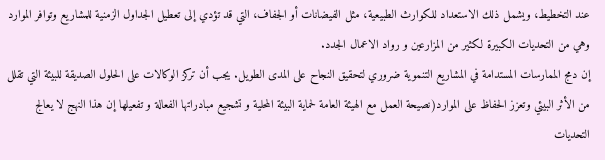عند التخطيط، ويشمل ذلك الاستعداد للكوارث الطبيعية، مثل الفيضانات أو الجفاف، التي قد تؤدي إلى تعطيل الجداول الزمنية للمشاريع وتوافر الموارد وهي من التحديات الكبيرة لكثير من المزارعين و رواد الاعمال الجدد.
إن دمج الممارسات المستدامة في المشاريع التنموية ضروري لتحقيق النجاح على المدى الطويل. يجب أن تركز الوكالات على الحلول الصديقة للبيئة التي تقلل من الأثر البيئي وتعزز الحفاظ على الموارد(نصيحة العمل مع الهيئة العامة لحماية البيئة المحلية و تشجيع مبادراتها الفعالة و تفعيلها إن هذا النهج لا يعالج التحديات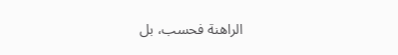الراهنة فحسب، بل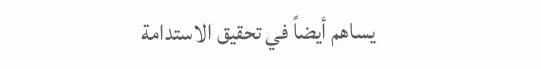يساهم أيضاً في تحقيق الاستدامة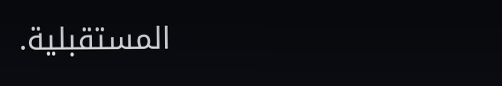المستقبلية.